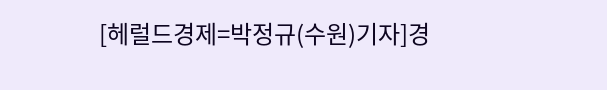[헤럴드경제=박정규(수원)기자]경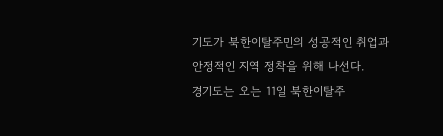기도가 북한이탈주민의 성공적인 취업과 안정적인 지역 정착을 위해 나선다.
경기도는 오는 11일 북한이탈주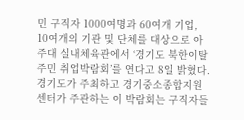민 구직자 1000여명과 60여개 기업, 10여개의 기관 및 단체를 대상으로 아주대 실내체육관에서 ‘경기도 북한이탈주민 취업박람회’를 연다고 8일 밝혔다.
경기도가 주최하고 경기중소종합지원센터가 주관하는 이 박람회는 구직자들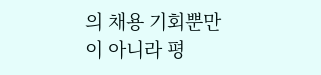의 채용 기회뿐만이 아니라 평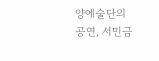양에술단의 공연, 서민금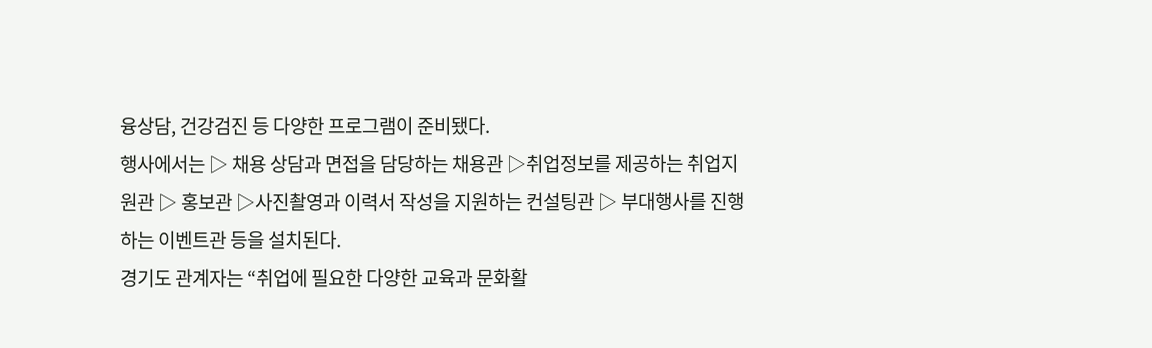융상담, 건강검진 등 다양한 프로그램이 준비됐다.
행사에서는 ▷ 채용 상담과 면접을 담당하는 채용관 ▷취업정보를 제공하는 취업지원관 ▷ 홍보관 ▷사진촬영과 이력서 작성을 지원하는 컨설팅관 ▷ 부대행사를 진행하는 이벤트관 등을 설치된다.
경기도 관계자는 “취업에 필요한 다양한 교육과 문화활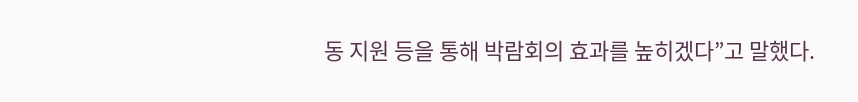동 지원 등을 통해 박람회의 효과를 높히겠다”고 말했다.